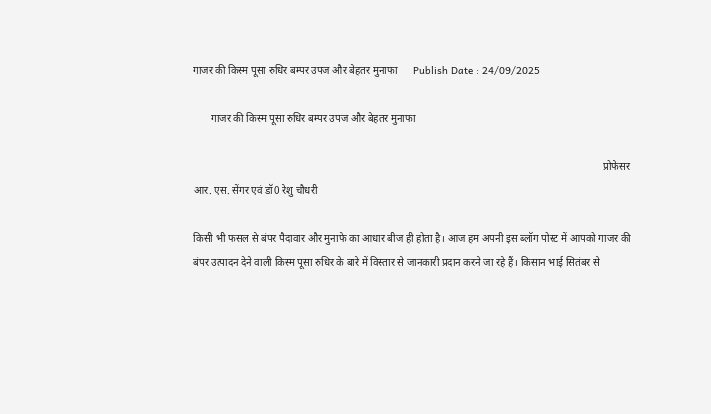गाजर की किस्म पूसा रुधिर बम्पर उपज और बेहतर मुनाफा      Publish Date : 24/09/2025

       गाजर की किस्म पूसा रुधिर बम्पर उपज और बेहतर मुनाफा

                                                                                                                                                              प्रोफेसर आर. एस. सेंगर एवं डॉ0 रेशु चौधरी

किसी भी फसल से बंपर पैदावार और मुनाफे का आधार बीज ही होता है। आज हम अपनी इस ब्लॉग पोस्ट में आपको गाजर की बंपर उत्पादन देने वाली किस्म पूसा रुधिर के बारे में विस्तार से जानकारी प्रदान करने जा रहे हैं। किसान भाई सितंबर से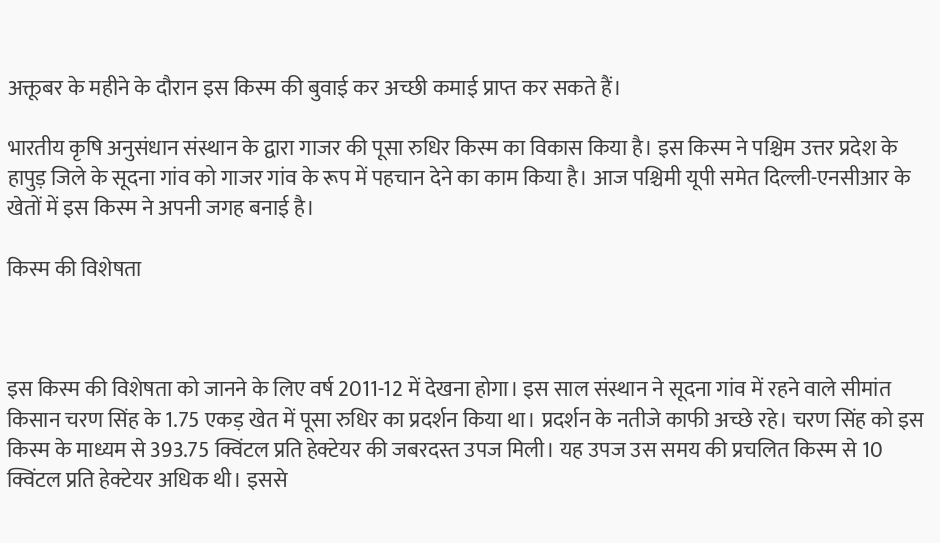अक्तूबर के महीने के दौरान इस किस्म की बुवाई कर अच्छी कमाई प्राप्त कर सकते हैं।

भारतीय कृषि अनुसंधान संस्थान के द्वारा गाजर की पूसा रुधिर किस्म का विकास किया है। इस किस्म ने पश्चिम उत्तर प्रदेश के हापुड़ जिले के सूदना गांव को गाजर गांव के रूप में पहचान देने का काम किया है। आज पश्चिमी यूपी समेत दिल्ली-एनसीआर के खेतों में इस किस्म ने अपनी जगह बनाई है।

किस्म की विशेषता



इस किस्म की विशेषता को जानने के लिए वर्ष 2011-12 में देखना होगा। इस साल संस्थान ने सूदना गांव में रहने वाले सीमांत किसान चरण सिंह के 1.75 एकड़ खेत में पूसा रुधिर का प्रदर्शन किया था। प्रदर्शन के नतीजे काफी अच्छे रहे। चरण सिंह को इस किस्म के माध्यम से 393.75 क्विंटल प्रति हेक्टेयर की जबरदस्त उपज मिली। यह उपज उस समय की प्रचलित किस्म से 10 क्विंटल प्रति हेक्टेयर अधिक थी। इससे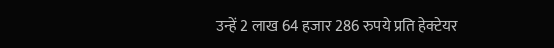उन्हें 2 लाख 64 हजार 286 रुपये प्रति हेक्टेयर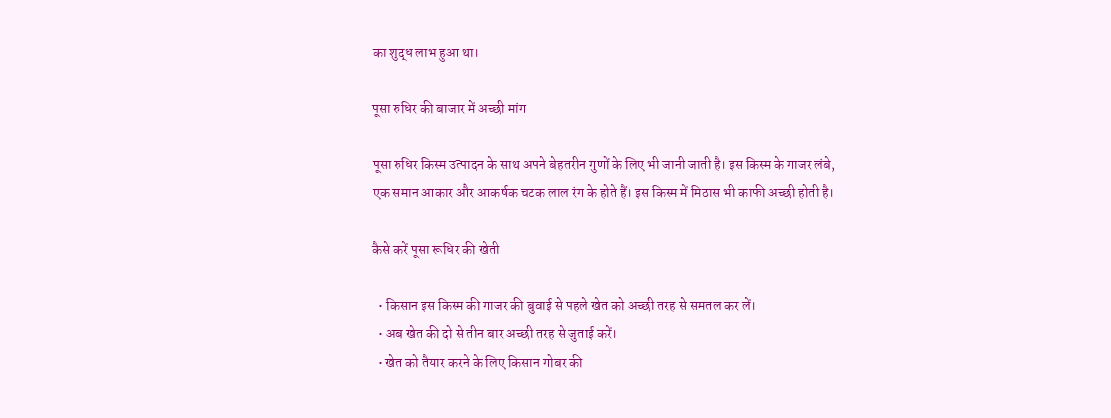का शुद्ध लाभ हुआ था।

पूसा रुधिर की बाजार में अच्छी मांग

पूसा रुधिर किस्म उत्पादन के साथ अपने बेहतरीन गुणों के लिए भी जानी जाती है। इस किस्म के गाजर लंबे, एक समान आकार और आकर्षक चटक लाल रंग के होते हैं। इस किस्म में मिठास भी काफी अच्छी होती है।

कैसे करें पूसा रूधिर की खेती

  • किसान इस किस्म की गाजर की बुवाई से पहले खेत को अच्छी तरह से समतल कर लें।
  • अब खेत की दो से तीन बार अच्छी तरह से जुताई करें।
  • खेत को तैयार करने के लिए किसान गोबर की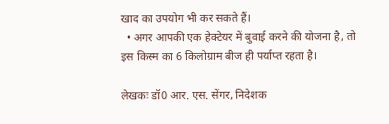खाद का उपयोग भी कर सकते हैं।
  • अगर आपकी एक हेक्टेयर में बुवाई करने की योजना है, तो इस किस्म का 6 किलोग्राम बीज ही पर्याप्त रहता है।

लेखकः डॉ0 आर. एस. सेंगर, निदेशक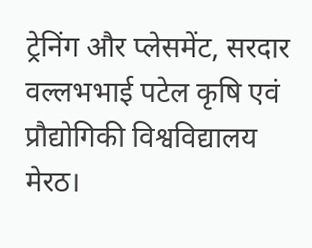ट्रेनिंग और प्लेसमेंट, सरदार वल्लभभाई पटेल कृषि एवं प्रौद्योगिकी विश्वविद्यालय मेरठ।